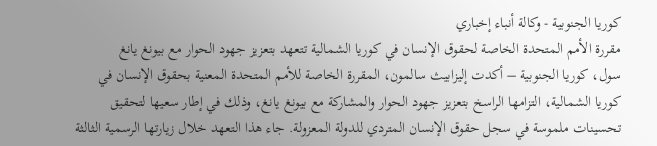كوريا الجنوبية - وكالة أنباء إخباري
مقررة الأمم المتحدة الخاصة لحقوق الإنسان في كوريا الشمالية تتعهد بتعزيز جهود الحوار مع بيونغ يانغ
سول، كوريا الجنوبية – أكدت إليزابيث سالمون، المقررة الخاصة للأمم المتحدة المعنية بحقوق الإنسان في كوريا الشمالية، التزامها الراسخ بتعزيز جهود الحوار والمشاركة مع بيونغ يانغ، وذلك في إطار سعيها لتحقيق تحسينات ملموسة في سجل حقوق الإنسان المتردي للدولة المعزولة. جاء هذا التعهد خلال زيارتها الرسمية الثالثة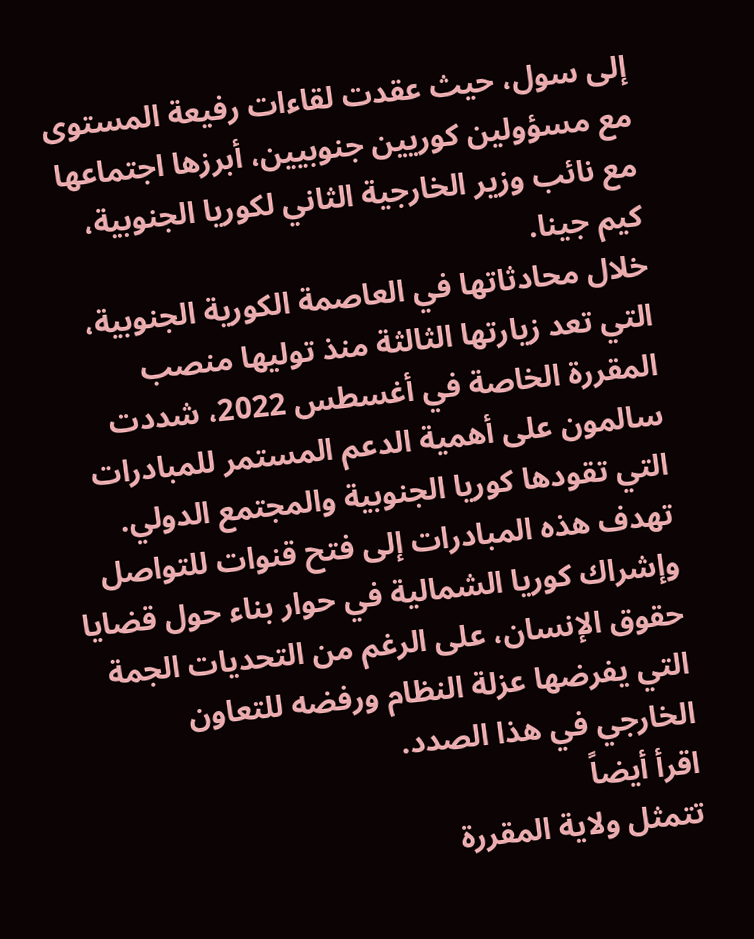إلى سول، حيث عقدت لقاءات رفيعة المستوى مع مسؤولين كوريين جنوبيين، أبرزها اجتماعها مع نائب وزير الخارجية الثاني لكوريا الجنوبية، كيم جينا.
خلال محادثاتها في العاصمة الكورية الجنوبية، التي تعد زيارتها الثالثة منذ توليها منصب المقررة الخاصة في أغسطس 2022، شددت سالمون على أهمية الدعم المستمر للمبادرات التي تقودها كوريا الجنوبية والمجتمع الدولي. تهدف هذه المبادرات إلى فتح قنوات للتواصل وإشراك كوريا الشمالية في حوار بناء حول قضايا حقوق الإنسان، على الرغم من التحديات الجمة التي يفرضها عزلة النظام ورفضه للتعاون الخارجي في هذا الصدد.
اقرأ أيضاً
تتمثل ولاية المقررة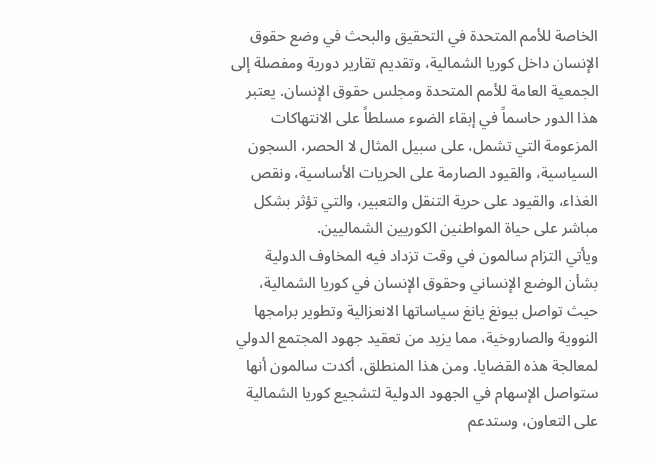الخاصة للأمم المتحدة في التحقيق والبحث في وضع حقوق الإنسان داخل كوريا الشمالية، وتقديم تقارير دورية ومفصلة إلى الجمعية العامة للأمم المتحدة ومجلس حقوق الإنسان. يعتبر هذا الدور حاسماً في إبقاء الضوء مسلطاً على الانتهاكات المزعومة التي تشمل، على سبيل المثال لا الحصر، السجون السياسية، والقيود الصارمة على الحريات الأساسية، ونقص الغذاء، والقيود على حرية التنقل والتعبير، والتي تؤثر بشكل مباشر على حياة المواطنين الكوريين الشماليين.
ويأتي التزام سالمون في وقت تزداد فيه المخاوف الدولية بشأن الوضع الإنساني وحقوق الإنسان في كوريا الشمالية، حيث تواصل بيونغ يانغ سياساتها الانعزالية وتطوير برامجها النووية والصاروخية، مما يزيد من تعقيد جهود المجتمع الدولي لمعالجة هذه القضايا. ومن هذا المنطلق، أكدت سالمون أنها ستواصل الإسهام في الجهود الدولية لتشجيع كوريا الشمالية على التعاون، وستدعم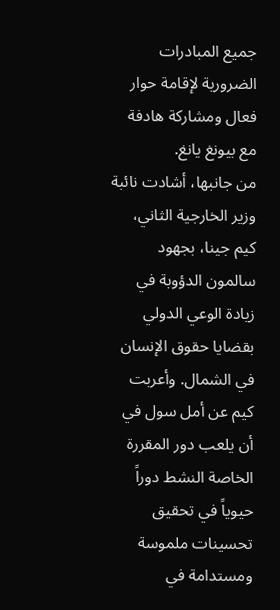جميع المبادرات الضرورية لإقامة حوار فعال ومشاركة هادفة مع بيونغ يانغ.
من جانبها، أشادت نائبة وزير الخارجية الثاني، كيم جينا، بجهود سالمون الدؤوبة في زيادة الوعي الدولي بقضايا حقوق الإنسان في الشمال. وأعربت كيم عن أمل سول في أن يلعب دور المقررة الخاصة النشط دوراً حيوياً في تحقيق تحسينات ملموسة ومستدامة في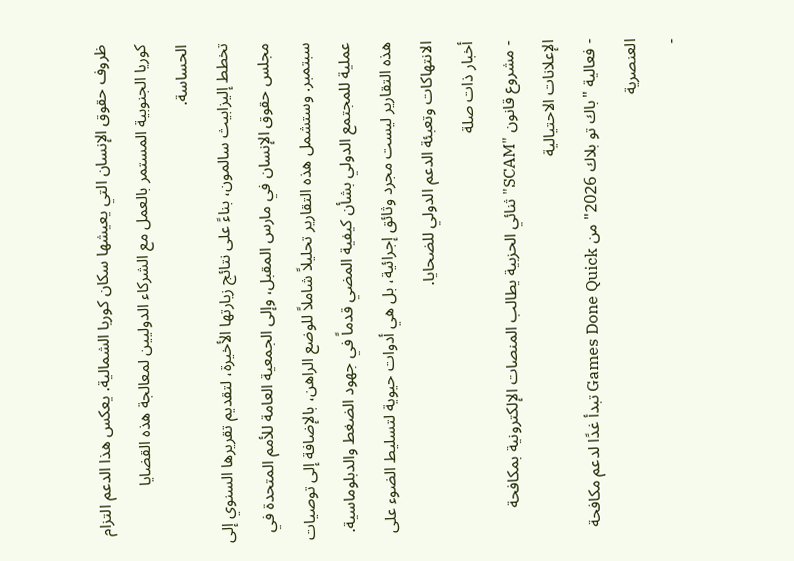ظروف حقوق الإنسان التي يعيشها سكان كوريا الشمالية. يعكس هذا الدعم التزام كوريا الجنوبية المستمر بالعمل مع الشركاء الدوليين لمعالجة هذه القضايا الحساسة.
تخطط إليزابيث سالمون، بناءً على نتائج زيارتها الأخيرة، لتقديم تقريرها السنوي إلى مجلس حقوق الإنسان في مارس المقبل، وإلى الجمعية العامة للأمم المتحدة في سبتمبر. وستشمل هذه التقارير تحليلاً شاملاً للوضع الراهن، بالإضافة إلى توصيات عملية للمجتمع الدولي بشأن كيفية المضي قدماً في جهود الضغط والدبلوماسية. هذه التقارير ليست مجرد وثائق إجرائية، بل هي أدوات حيوية لتسليط الضوء على الانتهاكات وتعبئة الدعم الدولي للضحايا.
أخبار ذات صلة
- مشروع قانون "SCAM" ثنائي الحزبية يطالب المنصات الإلكترونية بمكافحة الإعلانات الاحتيالية
- فعالية "باك تو بلاك 2026" من Games Done Quick تبدأ غدًا لدعم مكافحة العنصرية
-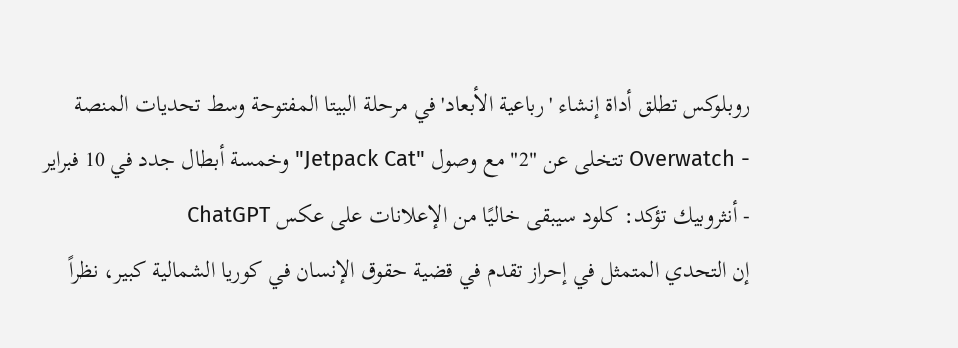روبلوكس تطلق أداة إنشاء 'رباعية الأبعاد' في مرحلة البيتا المفتوحة وسط تحديات المنصة
- Overwatch تتخلى عن "2" مع وصول "Jetpack Cat" وخمسة أبطال جدد في 10 فبراير
- أنثروبيك تؤكد: كلود سيبقى خاليًا من الإعلانات على عكس ChatGPT
إن التحدي المتمثل في إحراز تقدم في قضية حقوق الإنسان في كوريا الشمالية كبير، نظراً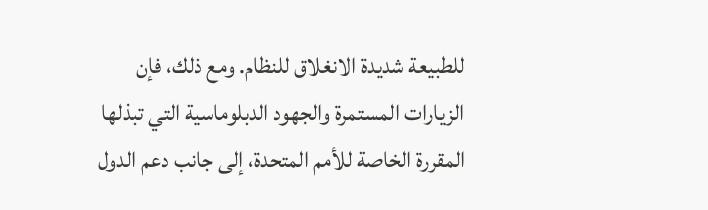للطبيعة شديدة الانغلاق للنظام. ومع ذلك، فإن الزيارات المستمرة والجهود الدبلوماسية التي تبذلها المقررة الخاصة للأمم المتحدة، إلى جانب دعم الدول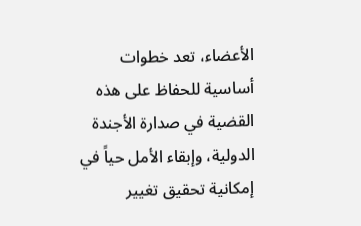الأعضاء، تعد خطوات أساسية للحفاظ على هذه القضية في صدارة الأجندة الدولية، وإبقاء الأمل حياً في إمكانية تحقيق تغيير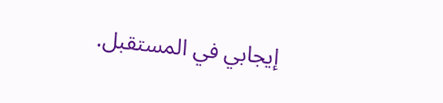إيجابي في المستقبل.